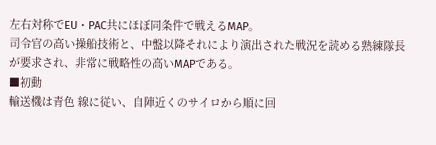左右対称でEU・PAC共にほぼ同条件で戦えるMAP。
司令官の高い操船技術と、中盤以降それにより演出された戦況を読める熟練隊長が要求され、非常に戦略性の高いMAPである。
■初動
輸送機は青色 線に従い、自陣近くのサイロから順に回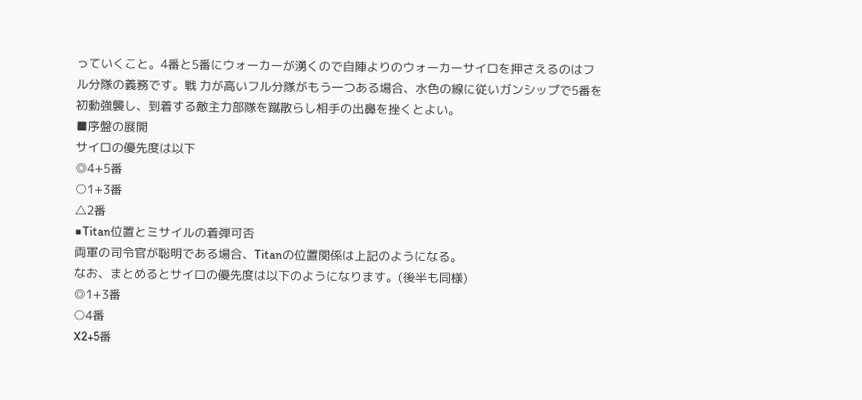っていくこと。4番と5番にウォーカーが湧くので自陣よりのウォーカーサイロを押さえるのはフル分隊の義務です。戦 力が高いフル分隊がもう一つある場合、水色の線に従いガンシップで5番を初動強襲し、到着する敵主力部隊を蹴散らし相手の出鼻を挫くとよい。
■序盤の展開
サイロの優先度は以下
◎4+5番
○1+3番
△2番
■Titan位置とミサイルの着弾可否
両軍の司令官が聡明である場合、Titanの位置関係は上記のようになる。
なお、まとめるとサイロの優先度は以下のようになります。(後半も同様)
◎1+3番
○4番
X2+5番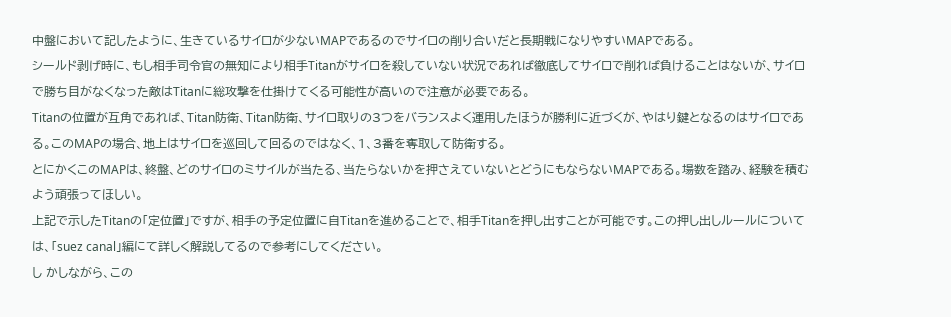中盤において記したように、生きているサイロが少ないMAPであるのでサイロの削り合いだと長期戦になりやすいMAPである。
シールド剥げ時に、もし相手司令官の無知により相手Titanがサイロを殺していない状況であれば徹底してサイロで削れば負けることはないが、サイロで勝ち目がなくなった敵はTitanに総攻撃を仕掛けてくる可能性が高いので注意が必要である。
Titanの位置が互角であれば、Titan防衛、Titan防衛、サイロ取りの3つをバランスよく運用したほうが勝利に近づくが、やはり鍵となるのはサイロである。このMAPの場合、地上はサイロを巡回して回るのではなく、1、3番を奪取して防衛する。
とにかくこのMAPは、終盤、どのサイロのミサイルが当たる、当たらないかを押さえていないとどうにもならないMAPである。場数を踏み、経験を積むよう頑張ってほしい。
上記で示したTitanの「定位置」ですが、相手の予定位置に自Titanを進めることで、相手Titanを押し出すことが可能です。この押し出しルールについては、「suez canal」編にて詳しく解説してるので参考にしてください。
し かしながら、この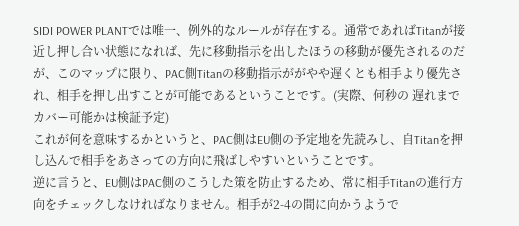SIDI POWER PLANTでは唯一、例外的なルールが存在する。通常であればTitanが接近し押し合い状態になれば、先に移動指示を出したほうの移動が優先されるのだ が、このマップに限り、PAC側Titanの移動指示ががやや遅くとも相手より優先され、相手を押し出すことが可能であるということです。(実際、何秒の 遅れまでカバー可能かは検証予定)
これが何を意味するかというと、PAC側はEU側の予定地を先読みし、自Titanを押し込んで相手をあさっての方向に飛ばしやすいということです。
逆に言うと、EU側はPAC側のこうした策を防止するため、常に相手Titanの進行方向をチェックしなければなりません。相手が2-4の間に向かうようで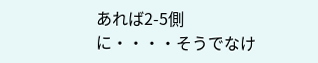あれば2-5側に・・・・そうでなけ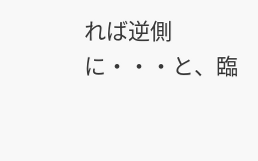れば逆側に・・・と、臨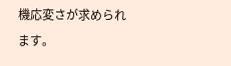機応変さが求められます。